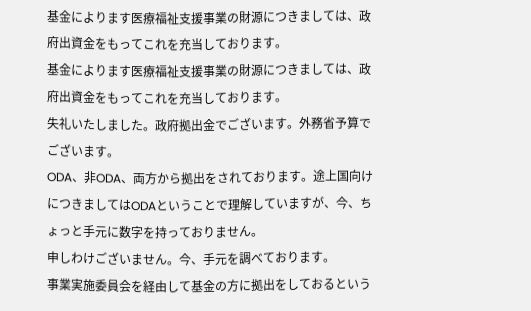基金によります医療福祉支援事業の財源につきましては、政府出資金をもってこれを充当しております。
基金によります医療福祉支援事業の財源につきましては、政府出資金をもってこれを充当しております。
失礼いたしました。政府拠出金でございます。外務省予算でございます。
ODA、非ODA、両方から拠出をされております。途上国向けにつきましてはODAということで理解していますが、今、ちょっと手元に数字を持っておりません。
申しわけございません。今、手元を調べております。
事業実施委員会を経由して基金の方に拠出をしておるという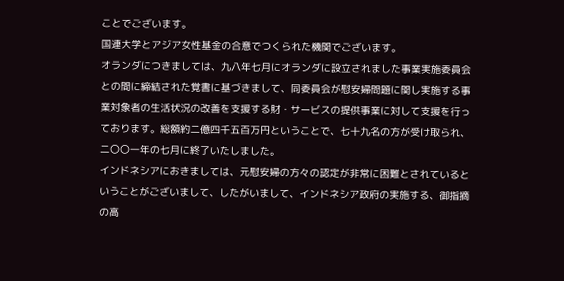ことでございます。
国連大学とアジア女性基金の合意でつくられた機関でございます。
オランダにつきましては、九八年七月にオランダに設立されました事業実施委員会との間に締結された覚書に基づきまして、同委員会が慰安婦問題に関し実施する事業対象者の生活状況の改善を支援する財・サービスの提供事業に対して支援を行っております。総額約二億四千五百万円ということで、七十九名の方が受け取られ、二〇〇一年の七月に終了いたしました。
インドネシアにおきましては、元慰安婦の方々の認定が非常に困難とされているということがございまして、したがいまして、インドネシア政府の実施する、御指摘の高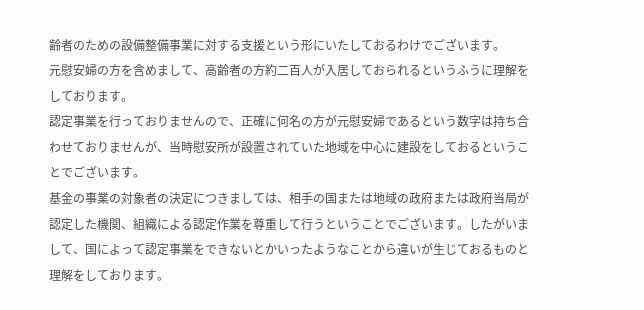齢者のための設備整備事業に対する支援という形にいたしておるわけでございます。
元慰安婦の方を含めまして、高齢者の方約二百人が入居しておられるというふうに理解をしております。
認定事業を行っておりませんので、正確に何名の方が元慰安婦であるという数字は持ち合わせておりませんが、当時慰安所が設置されていた地域を中心に建設をしておるということでございます。
基金の事業の対象者の決定につきましては、相手の国または地域の政府または政府当局が認定した機関、組織による認定作業を尊重して行うということでございます。したがいまして、国によって認定事業をできないとかいったようなことから違いが生じておるものと理解をしております。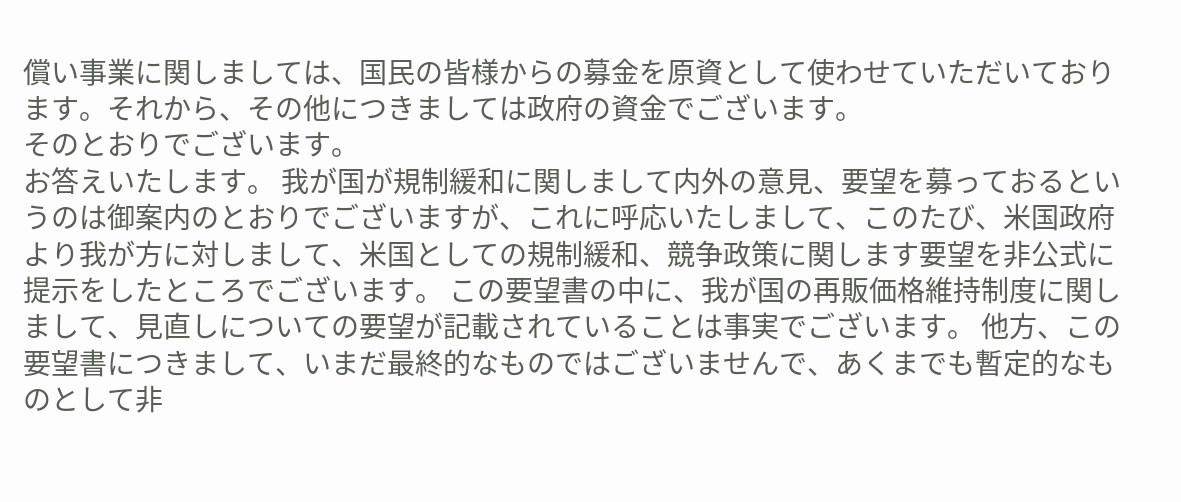償い事業に関しましては、国民の皆様からの募金を原資として使わせていただいております。それから、その他につきましては政府の資金でございます。
そのとおりでございます。
お答えいたします。 我が国が規制緩和に関しまして内外の意見、要望を募っておるというのは御案内のとおりでございますが、これに呼応いたしまして、このたび、米国政府より我が方に対しまして、米国としての規制緩和、競争政策に関します要望を非公式に提示をしたところでございます。 この要望書の中に、我が国の再販価格維持制度に関しまして、見直しについての要望が記載されていることは事実でございます。 他方、この要望書につきまして、いまだ最終的なものではございませんで、あくまでも暫定的なものとして非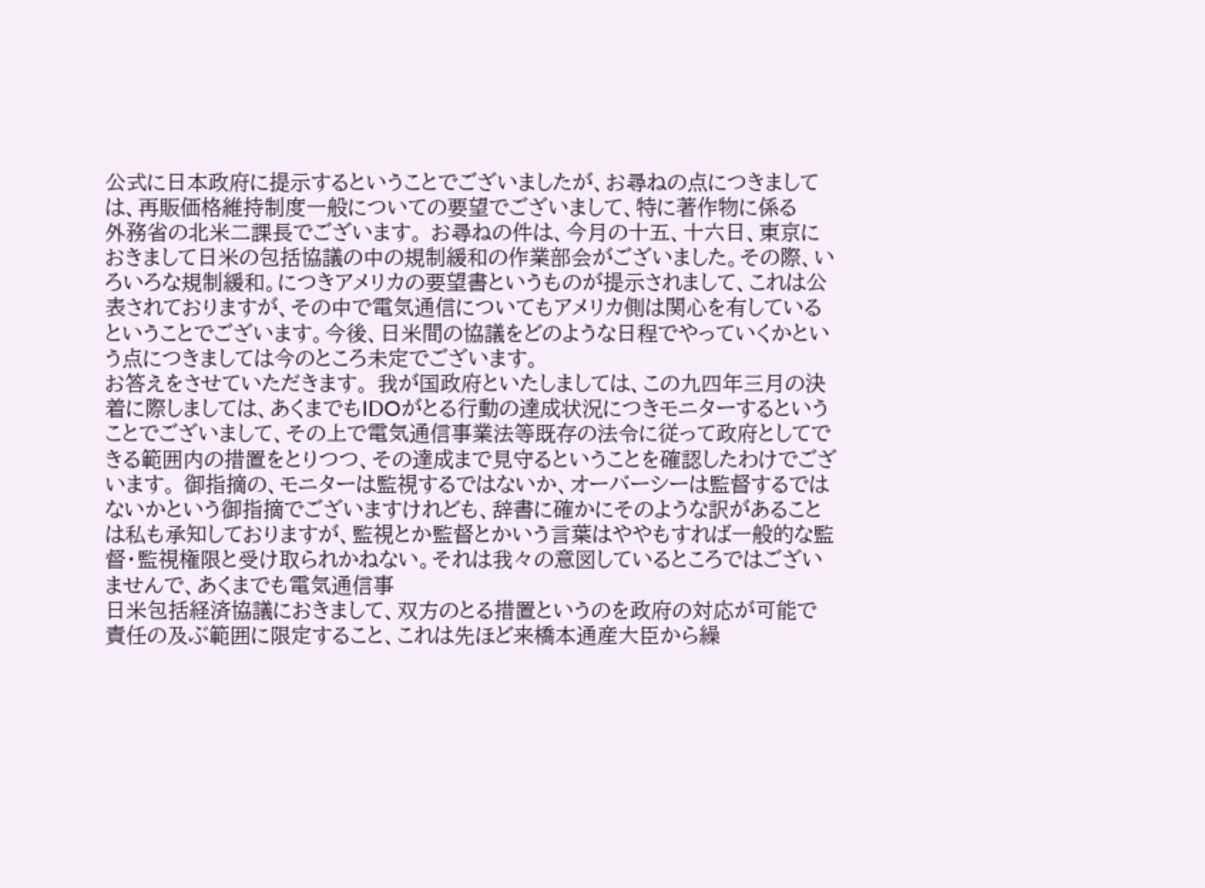公式に日本政府に提示するということでございましたが、お尋ねの点につきましては、再販価格維持制度一般についての要望でございまして、特に著作物に係る
外務省の北米二課長でございます。 お尋ねの件は、今月の十五、十六日、東京におきまして日米の包括協議の中の規制緩和の作業部会がございました。その際、いろいろな規制緩和。につきアメリカの要望書というものが提示されまして、これは公表されておりますが、その中で電気通信についてもアメリカ側は関心を有しているということでございます。今後、日米間の協議をどのような日程でやっていくかという点につきましては今のところ未定でございます。
お答えをさせていただきます。 我が国政府といたしましては、この九四年三月の決着に際しましては、あくまでもIDOがとる行動の達成状況につきモニターするということでございまして、その上で電気通信事業法等既存の法令に従って政府としてできる範囲内の措置をとりつつ、その達成まで見守るということを確認したわけでございます。 御指摘の、モニターは監視するではないか、オーバーシーは監督するではないかという御指摘でございますけれども、辞書に確かにそのような訳があることは私も承知しておりますが、監視とか監督とかいう言葉はややもすれば一般的な監督・監視権限と受け取られかねない。それは我々の意図しているところではございませんで、あくまでも電気通信事
日米包括経済協議におきまして、双方のとる措置というのを政府の対応が可能で責任の及ぶ範囲に限定すること、これは先ほど来橋本通産大臣から繰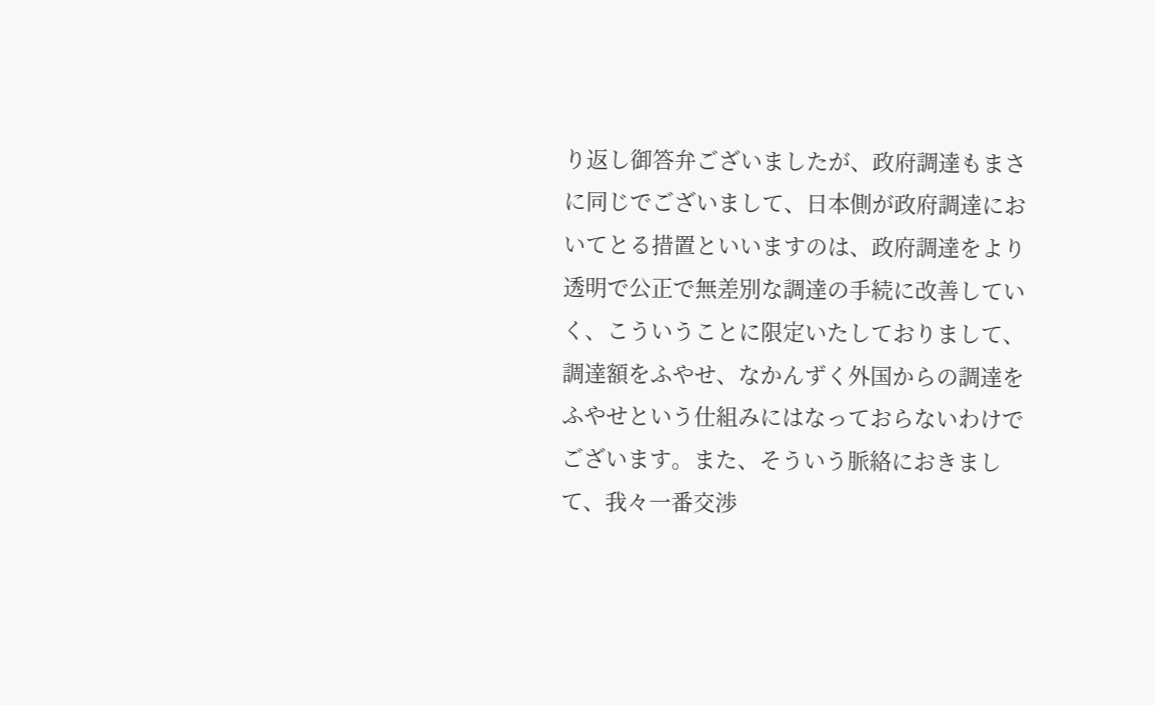り返し御答弁ございましたが、政府調達もまさに同じでございまして、日本側が政府調達においてとる措置といいますのは、政府調達をより透明で公正で無差別な調達の手続に改善していく、こういうことに限定いたしておりまして、調達額をふやせ、なかんずく外国からの調達をふやせという仕組みにはなっておらないわけでございます。また、そういう脈絡におきまして、我々一番交渉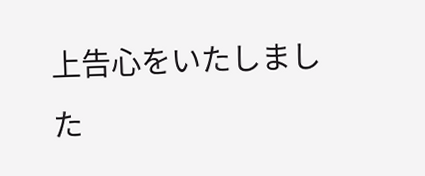上告心をいたしました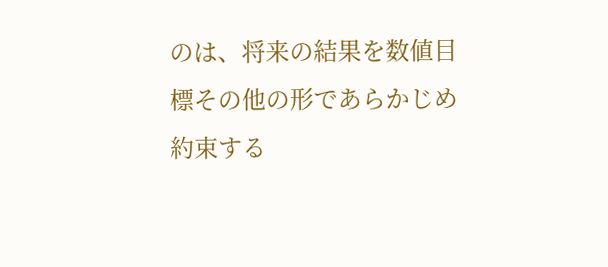のは、将来の結果を数値目標その他の形であらかじめ約束する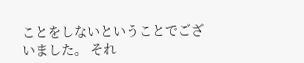ことをしないということでございました。 それ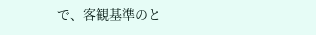で、客観基準のと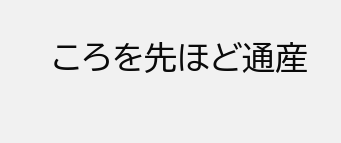ころを先ほど通産